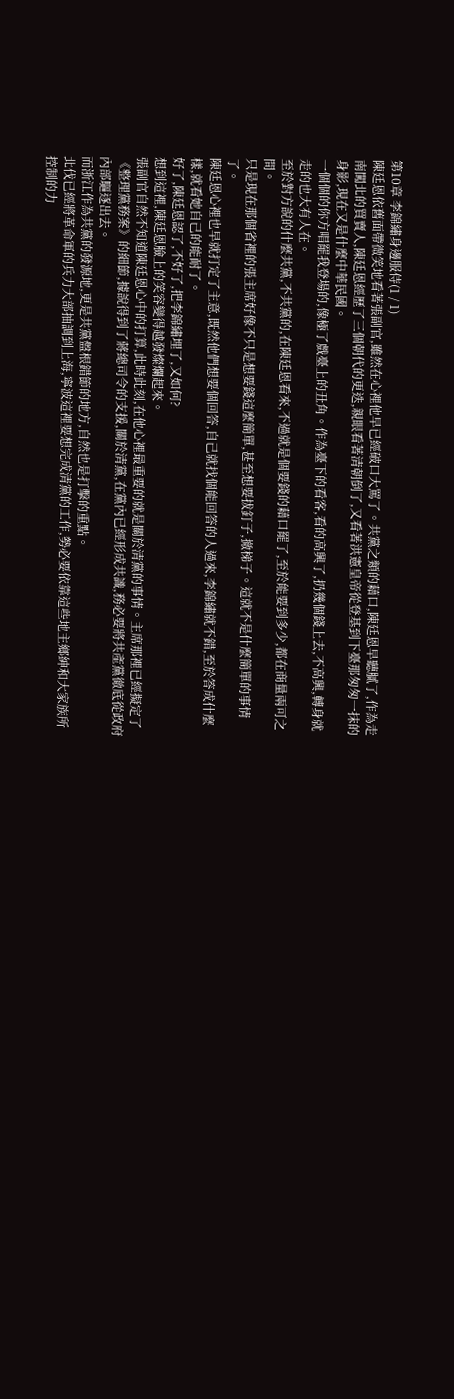第10章 李錦繡身邊服侍(1 / 1)
陳廷恩依舊面帶微笑地看著張副官,雖然在心裡他早已經破口大罵了。共黨之類的藉口,陳廷恩早聽膩了,作為走南闖北的買賣人,陳廷恩經歷了三個朝代的更迭,親眼看著清朝倒了,又看著洪憲皇帝從登基到下臺那匆匆一抹的身影,現在又是什麼中華民國。
一個個的你方唱罷我登場的,像極了戲臺上的丑角。作為臺下的看客,看的高興了,扔幾個錢上去,不高興,轉身就走的也大有人在。
至於對方說的什麼共黨,不共黨的,在陳廷恩看來,不過就是個要錢的藉口罷了,至於能要到多少,都在商量兩可之間。
只是現在那個省裡的張主席好像不只是想要錢這麼簡單,甚至想要拔釘子,撤梯子。這就不是什麼簡單的事情了。
陳廷恩心裡也早就打定了主意,既然他們想要個回答,自己就找個能回答的人過來,李錦繡就不錯,至於答成什麼樣,就看她自己的能耐了。
好了,陳廷恩認了,不好了,把李錦繡埋了,又如何?
想到這裡,陳廷恩臉上的笑容變得越發燦爛起來。
張副官自然不知道陳廷恩心中的打算,此時此刻,在他心裡最重要的就是關於清黨的事情。主席那裡已經擬定了《整理黨務案》的細節,據說得到了蔣總司令的支援,關於清黨,在黨內已經形成共識,務必要將共產黨徹底從政府內部驅逐出去。
而浙江作為共黨的發源地,更是共黨盤根錯節的地方,自然也是打擊的重點。
北伐已經將革命軍的兵力大部抽調到上海,寧波這裡要想完成清黨的工作,勢必要依靠這些地主鄉紳和大家族所控制的力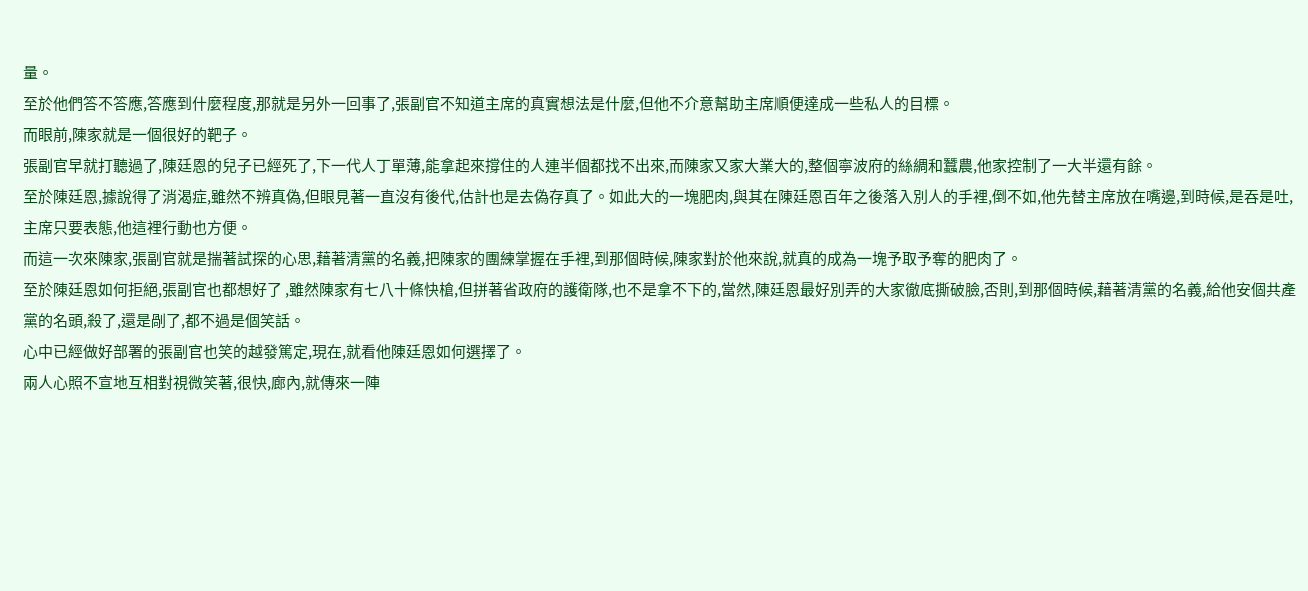量。
至於他們答不答應,答應到什麼程度,那就是另外一回事了,張副官不知道主席的真實想法是什麼,但他不介意幫助主席順便達成一些私人的目標。
而眼前,陳家就是一個很好的靶子。
張副官早就打聽過了,陳廷恩的兒子已經死了,下一代人丁單薄,能拿起來撐住的人連半個都找不出來,而陳家又家大業大的,整個寧波府的絲綢和蠶農,他家控制了一大半還有餘。
至於陳廷恩,據說得了消渴症,雖然不辨真偽,但眼見著一直沒有後代,估計也是去偽存真了。如此大的一塊肥肉,與其在陳廷恩百年之後落入別人的手裡,倒不如,他先替主席放在嘴邊,到時候,是吞是吐,主席只要表態,他這裡行動也方便。
而這一次來陳家,張副官就是揣著試探的心思,藉著清黨的名義,把陳家的團練掌握在手裡,到那個時候,陳家對於他來說,就真的成為一塊予取予奪的肥肉了。
至於陳廷恩如何拒絕,張副官也都想好了 ,雖然陳家有七八十條快槍,但拼著省政府的護衛隊,也不是拿不下的,當然,陳廷恩最好別弄的大家徹底撕破臉,否則,到那個時候,藉著清黨的名義,給他安個共產黨的名頭,殺了,還是剮了,都不過是個笑話。
心中已經做好部署的張副官也笑的越發篤定,現在,就看他陳廷恩如何選擇了。
兩人心照不宣地互相對視微笑著,很快,廊內,就傳來一陣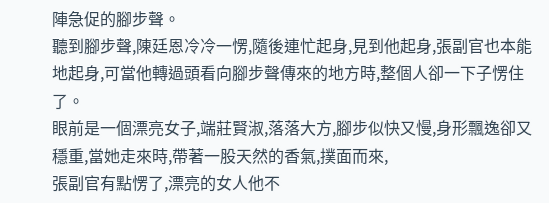陣急促的腳步聲。
聽到腳步聲,陳廷恩冷冷一愣,隨後連忙起身,見到他起身,張副官也本能地起身,可當他轉過頭看向腳步聲傳來的地方時,整個人卻一下子愣住了。
眼前是一個漂亮女子,端莊賢淑,落落大方,腳步似快又慢,身形飄逸卻又穩重,當她走來時,帶著一股天然的香氣,撲面而來,
張副官有點愣了,漂亮的女人他不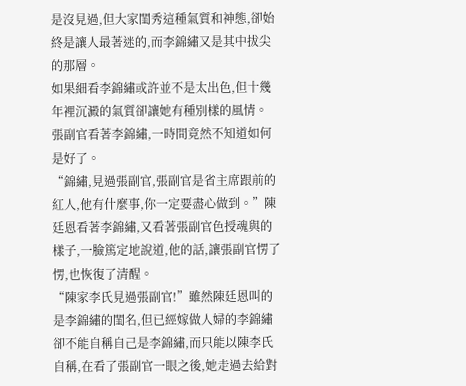是沒見過,但大家閨秀這種氣質和神態,卻始終是讓人最著迷的,而李錦繡又是其中拔尖的那層。
如果細看李錦繡或許並不是太出色,但十幾年裡沉澱的氣質卻讓她有種別樣的風情。
張副官看著李錦繡,一時間竟然不知道如何是好了。
“錦繡,見過張副官,張副官是省主席跟前的紅人,他有什麼事,你一定要盡心做到。”陳廷恩看著李錦繡,又看著張副官色授魂與的樣子,一臉篤定地說道,他的話,讓張副官愣了愣,也恢復了清醒。
“陳家李氏見過張副官!”雖然陳廷恩叫的是李錦繡的閨名,但已經嫁做人婦的李錦繡卻不能自稱自己是李錦繡,而只能以陳李氏自稱,在看了張副官一眼之後,她走過去給對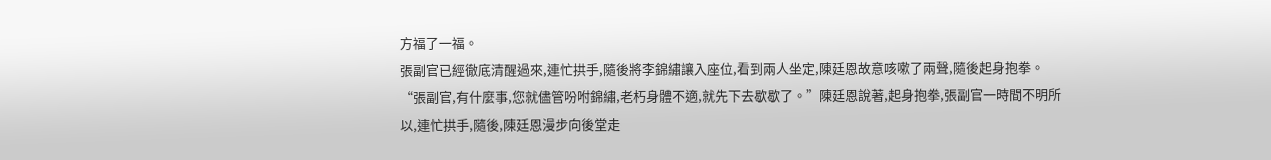方福了一福。
張副官已經徹底清醒過來,連忙拱手,隨後將李錦繡讓入座位,看到兩人坐定,陳廷恩故意咳嗽了兩聲,隨後起身抱拳。
“張副官,有什麼事,您就儘管吩咐錦繡,老朽身體不適,就先下去歇歇了。”陳廷恩說著,起身抱拳,張副官一時間不明所以,連忙拱手,隨後,陳廷恩漫步向後堂走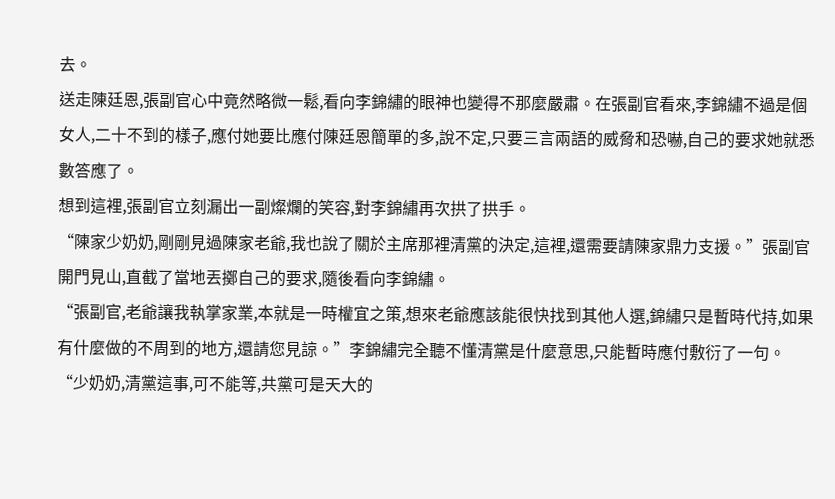去。
送走陳廷恩,張副官心中竟然略微一鬆,看向李錦繡的眼神也變得不那麼嚴肅。在張副官看來,李錦繡不過是個女人,二十不到的樣子,應付她要比應付陳廷恩簡單的多,說不定,只要三言兩語的威脅和恐嚇,自己的要求她就悉數答應了。
想到這裡,張副官立刻漏出一副燦爛的笑容,對李錦繡再次拱了拱手。
“陳家少奶奶,剛剛見過陳家老爺,我也說了關於主席那裡清黨的決定,這裡,還需要請陳家鼎力支援。”張副官開門見山,直截了當地丟擲自己的要求,隨後看向李錦繡。
“張副官,老爺讓我執掌家業,本就是一時權宜之策,想來老爺應該能很快找到其他人選,錦繡只是暫時代持,如果有什麼做的不周到的地方,還請您見諒。”李錦繡完全聽不懂清黨是什麼意思,只能暫時應付敷衍了一句。
“少奶奶,清黨這事,可不能等,共黨可是天大的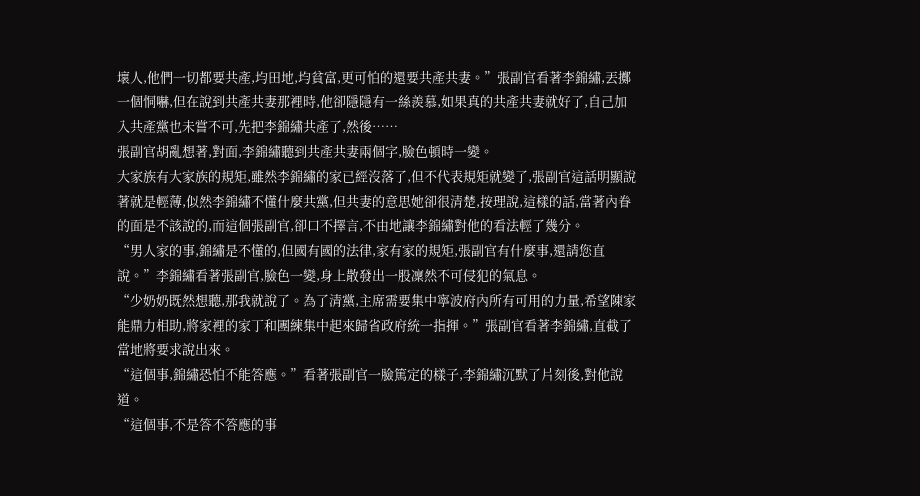壞人,他們一切都要共產,均田地,均貧富,更可怕的還要共產共妻。”張副官看著李錦繡,丟擲一個恫嚇,但在說到共產共妻那裡時,他卻隱隱有一絲羨慕,如果真的共產共妻就好了,自己加入共產黨也未嘗不可,先把李錦繡共產了,然後……
張副官胡亂想著,對面,李錦繡聽到共產共妻兩個字,臉色頓時一變。
大家族有大家族的規矩,雖然李錦繡的家已經沒落了,但不代表規矩就變了,張副官這話明顯說著就是輕薄,似然李錦繡不懂什麼共黨,但共妻的意思她卻很清楚,按理說,這樣的話,當著內眷的面是不該說的,而這個張副官,卻口不擇言,不由地讓李錦繡對他的看法輕了幾分。
“男人家的事,錦繡是不懂的,但國有國的法律,家有家的規矩,張副官有什麼事,還請您直說。”李錦繡看著張副官,臉色一變,身上散發出一股凜然不可侵犯的氣息。
“少奶奶既然想聽,那我就說了。為了清黨,主席需要集中寧波府內所有可用的力量,希望陳家能鼎力相助,將家裡的家丁和團練集中起來歸省政府統一指揮。”張副官看著李錦繡,直截了當地將要求說出來。
“這個事,錦繡恐怕不能答應。”看著張副官一臉篤定的樣子,李錦繡沉默了片刻後,對他說道。
“這個事,不是答不答應的事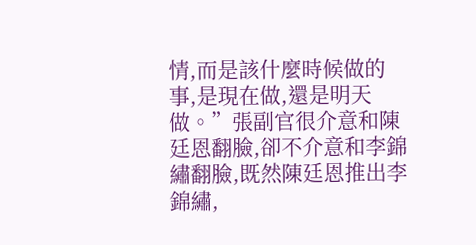情,而是該什麼時候做的事,是現在做,還是明天做。”張副官很介意和陳廷恩翻臉,卻不介意和李錦繡翻臉,既然陳廷恩推出李錦繡,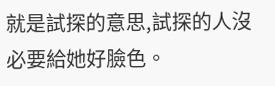就是試探的意思,試探的人沒必要給她好臉色。